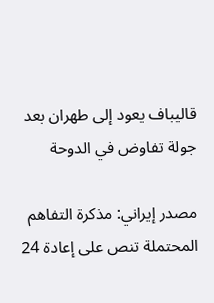قاليباف يعود إلى طهران بعد جولة تفاوض في الدوحة

مصدر إيراني: مذكرة التفاهم المحتملة تنص على إعادة 24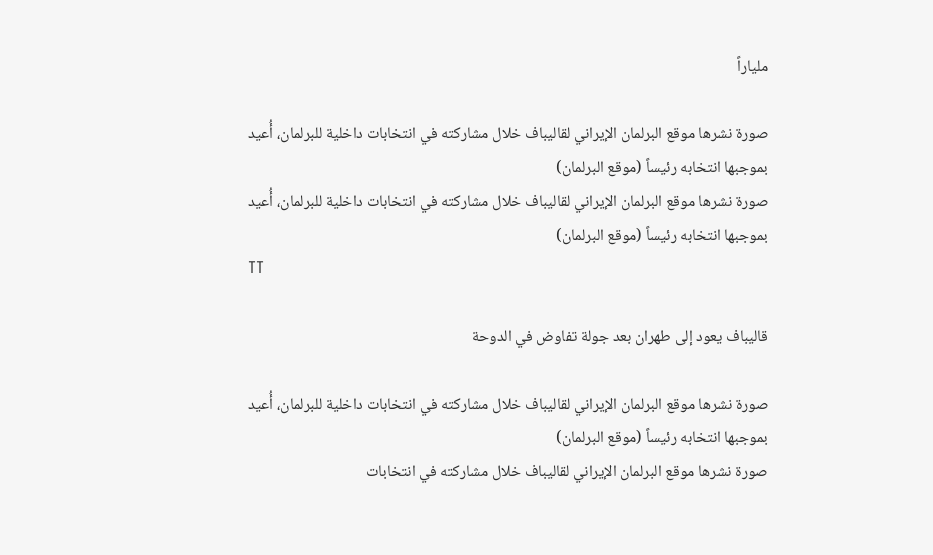ملياراً

صورة نشرها موقع البرلمان الإيراني لقاليباف خلال مشاركته في انتخابات داخلية للبرلمان، أُعيد بموجبها انتخابه رئيساً (موقع البرلمان)
صورة نشرها موقع البرلمان الإيراني لقاليباف خلال مشاركته في انتخابات داخلية للبرلمان، أُعيد بموجبها انتخابه رئيساً (موقع البرلمان)
TT

قاليباف يعود إلى طهران بعد جولة تفاوض في الدوحة

صورة نشرها موقع البرلمان الإيراني لقاليباف خلال مشاركته في انتخابات داخلية للبرلمان، أُعيد بموجبها انتخابه رئيساً (موقع البرلمان)
صورة نشرها موقع البرلمان الإيراني لقاليباف خلال مشاركته في انتخابات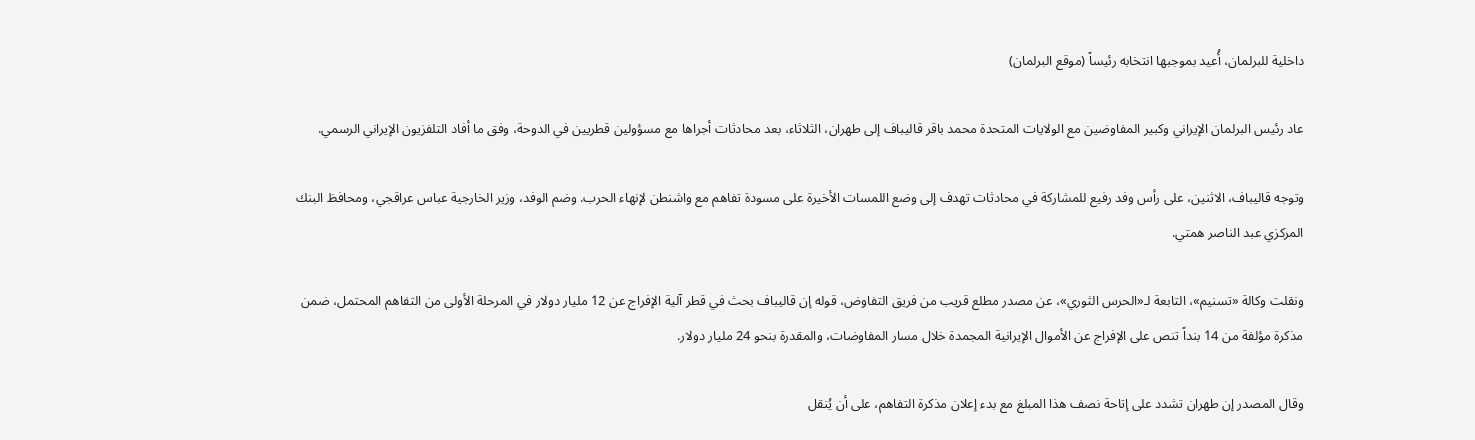داخلية للبرلمان، أُعيد بموجبها انتخابه رئيساً (موقع البرلمان)

عاد رئيس البرلمان الإيراني وكبير المفاوضين مع الولايات المتحدة محمد باقر قاليباف إلى طهران، الثلاثاء، بعد محادثات أجراها مع مسؤولين قطريين في الدوحة، وفق ما أفاد التلفزيون الإيراني الرسمي.

وتوجه قاليباف، الاثنين، على رأس وفد رفيع للمشاركة في محادثات تهدف إلى وضع اللمسات الأخيرة على مسودة تفاهم مع واشنطن لإنهاء الحرب. وضم الوفد، وزير الخارجية عباس عراقجي، ومحافظ البنك المركزي عبد الناصر همتي.

ونقلت وكالة «تسنيم»، التابعة لـ«الحرس الثوري»، عن مصدر مطلع قريب من فريق التفاوض، قوله إن قاليباف بحث في قطر آلية الإفراج عن 12 مليار دولار في المرحلة الأولى من التفاهم المحتمل، ضمن مذكرة مؤلفة من 14 بنداً تنص على الإفراج عن الأموال الإيرانية المجمدة خلال مسار المفاوضات، والمقدرة بنحو 24 مليار دولار.

وقال المصدر إن طهران تشدد على إتاحة نصف هذا المبلغ مع بدء إعلان مذكرة التفاهم، على أن يُنقل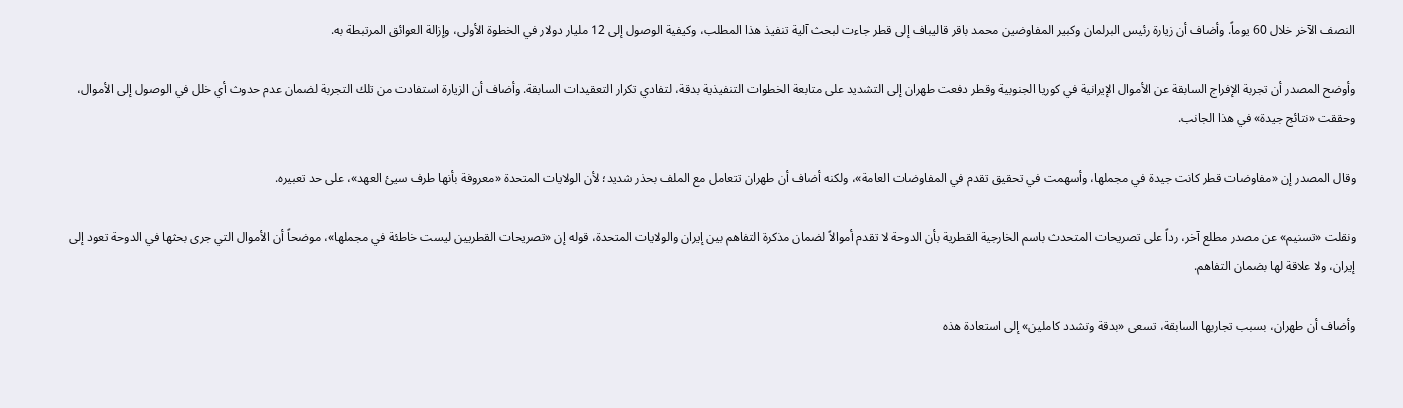النصف الآخر خلال 60 يوماً. وأضاف أن زيارة رئيس البرلمان وكبير المفاوضين محمد باقر قاليباف إلى قطر جاءت لبحث آلية تنفيذ هذا المطلب، وكيفية الوصول إلى 12 مليار دولار في الخطوة الأولى، وإزالة العوائق المرتبطة به.

وأوضح المصدر أن تجربة الإفراج السابقة عن الأموال الإيرانية في كوريا الجنوبية وقطر دفعت طهران إلى التشديد على متابعة الخطوات التنفيذية بدقة، لتفادي تكرار التعقيدات السابقة. وأضاف أن الزيارة استفادت من تلك التجربة لضمان عدم حدوث أي خلل في الوصول إلى الأموال، وحققت «نتائج جيدة» في هذا الجانب.

وقال المصدر إن «مفاوضات قطر كانت جيدة في مجملها، وأسهمت في تحقيق تقدم في المفاوضات العامة»، ولكنه أضاف أن طهران تتعامل مع الملف بحذر شديد؛ لأن الولايات المتحدة «معروفة بأنها طرف سيئ العهد»، على حد تعبيره.

ونقلت «تسنيم» عن مصدر مطلع آخر، رداً على تصريحات المتحدث باسم الخارجية القطرية بأن الدوحة لا تقدم أموالاً لضمان مذكرة التفاهم بين إيران والولايات المتحدة، قوله إن «تصريحات القطريين ليست خاطئة في مجملها»، موضحاً أن الأموال التي جرى بحثها في الدوحة تعود إلى إيران، ولا علاقة لها بضمان التفاهم.

وأضاف أن طهران، بسبب تجاربها السابقة، تسعى «بدقة وتشدد كاملين» إلى استعادة هذه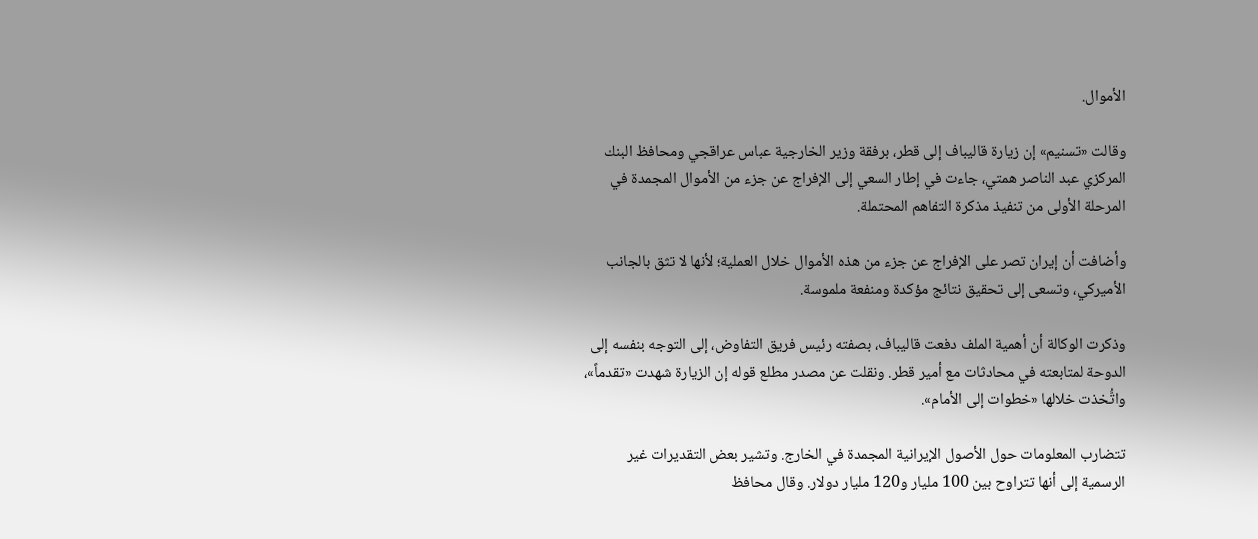الأموال.

وقالت «تسنيم» إن زيارة قاليباف إلى قطر، برفقة وزير الخارجية عباس عراقجي ومحافظ البنك المركزي عبد الناصر همتي، جاءت في إطار السعي إلى الإفراج عن جزء من الأموال المجمدة في المرحلة الأولى من تنفيذ مذكرة التفاهم المحتملة.

وأضافت أن إيران تصر على الإفراج عن جزء من هذه الأموال خلال العملية؛ لأنها لا تثق بالجانب الأميركي، وتسعى إلى تحقيق نتائج مؤكدة ومنفعة ملموسة.

وذكرت الوكالة أن أهمية الملف دفعت قاليباف، بصفته رئيس فريق التفاوض، إلى التوجه بنفسه إلى الدوحة لمتابعته في محادثات مع أمير قطر. ونقلت عن مصدر مطلع قوله إن الزيارة شهدت «تقدماً»، واتُّخذت خلالها «خطوات إلى الأمام».

تتضارب المعلومات حول الأصول الإيرانية المجمدة في الخارج. وتشير بعض التقديرات غير الرسمية إلى أنها تتراوح بين 100 مليار و120 مليار دولار. وقال محافظ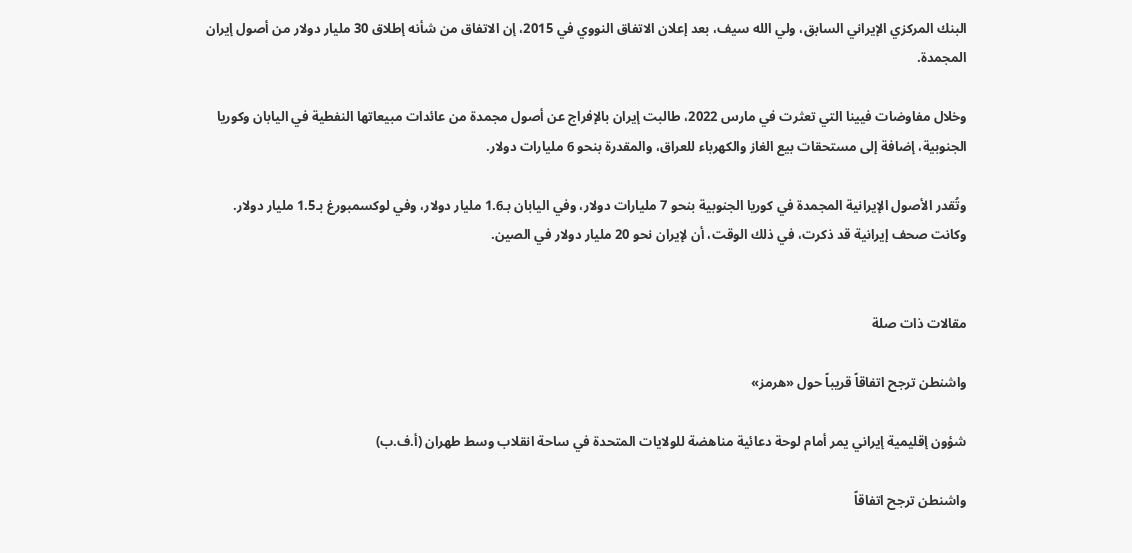البنك المركزي الإيراني السابق، ولي الله سيف، بعد إعلان الاتفاق النووي في 2015، إن الاتفاق من شأنه إطلاق 30 مليار دولار من أصول إيران المجمدة.

وخلال مفاوضات فيينا التي تعثرت في مارس 2022، طالبت إيران بالإفراج عن أصول مجمدة من عائدات مبيعاتها النفطية في اليابان وكوريا الجنوبية، إضافة إلى مستحقات بيع الغاز والكهرباء للعراق، والمقدرة بنحو 6 مليارات دولار.

وتُقدر الأصول الإيرانية المجمدة في كوريا الجنوبية بنحو 7 مليارات دولار، وفي اليابان بـ1.6 مليار دولار، وفي لوكسمبورغ بـ1.5 مليار دولار. وكانت صحف إيرانية قد ذكرت، في ذلك الوقت، أن لإيران نحو 20 مليار دولار في الصين.


مقالات ذات صلة

واشنطن ترجح اتفاقاً قريباً حول «هرمز»

شؤون إقليمية إيراني يمر أمام لوحة دعائية مناهضة للولايات المتحدة في ساحة انقلاب وسط طهران (أ.ف.ب)

واشنطن ترجح اتفاقاً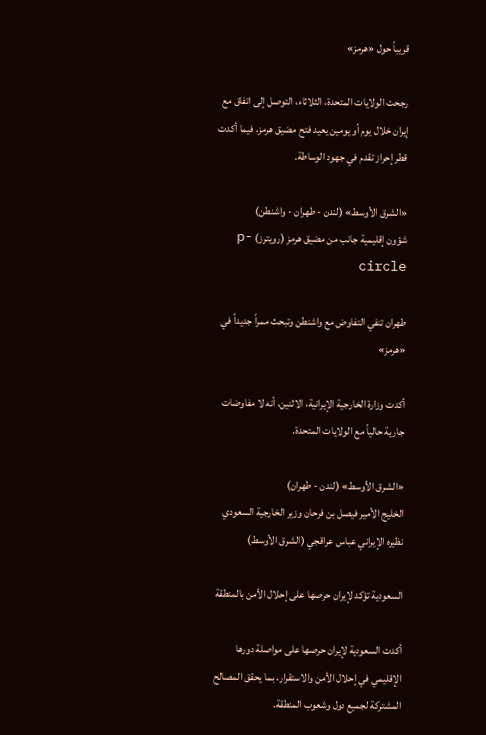قريباً حول «هرمز»

رجحت الولايات المتحدة، الثلاثاء، التوصل إلى اتفاق مع إيران خلال يوم أو يومين يعيد فتح مضيق هرمز، فيما أكدت قطر إحراز تقدم في جهود الوساطة.

«الشرق الأوسط» (لندن - طهران - واشنطن)
شؤون إقليمية جانب من مضيق هرمز (رويترز) p-circle

طهران تنفي التفاوض مع واشنطن وتبحث ممراً جديداً في «هرمز»

أكدت وزارة الخارجية الإيرانية، الاثنين، أنه لا مفاوضات جارية حالياً مع الولايات المتحدة.

«الشرق الأوسط» (لندن - طهران)
الخليج الأمير فيصل بن فرحان وزير الخارجية السعودي نظيره الإيراني عباس عراقجي (الشرق الأوسط)

السعودية تؤكد لإيران حرصها على إحلال الأمن بالمنطقة

أكدت السعودية لإيران حرصها على مواصلة دورها الإقليمي في إحلال الأمن والاستقرار، بما يحقق المصالح المشتركة لجميع دول وشعوب المنطقة.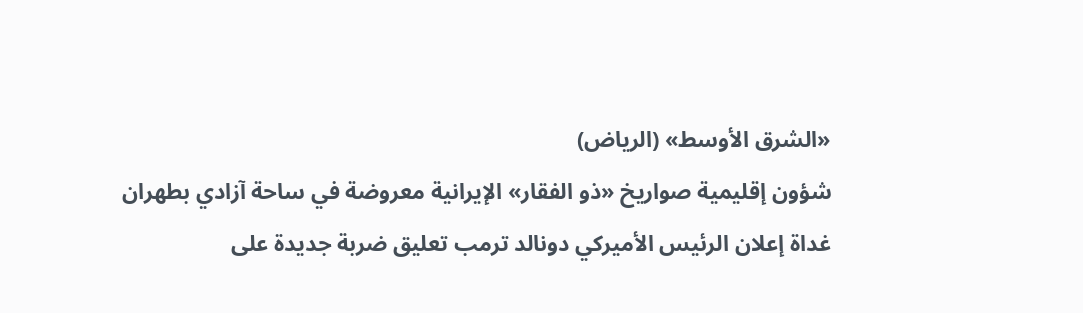«الشرق الأوسط» (الرياض)
شؤون إقليمية صواريخ «ذو الفقار» الإيرانية معروضة في ساحة آزادي بطهران غداة إعلان الرئيس الأميركي دونالد ترمب تعليق ضربة جديدة على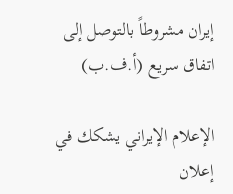إيران مشروطاً بالتوصل إلى اتفاق سريع (أ.ف.ب)

الإعلام الإيراني يشكك في إعلان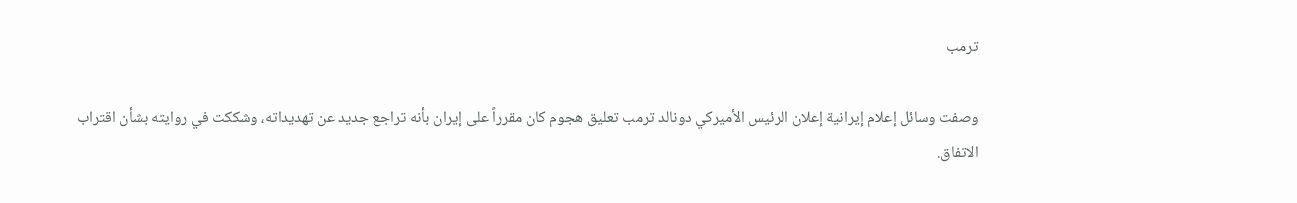ترمب

وصفت وسائل إعلام إيرانية إعلان الرئيس الأميركي دونالد ترمب تعليق هجوم كان مقرراً على إيران بأنه تراجع جديد عن تهديداته، وشككت في روايته بشأن اقتراب الاتفاق.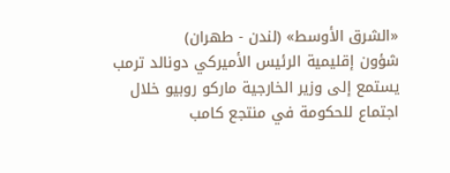«الشرق الأوسط» (لندن - طهران)
شؤون إقليمية الرئيس الأميركي دونالد ترمب يستمع إلى وزير الخارجية ماركو روبيو خلال اجتماع للحكومة في منتجع كامب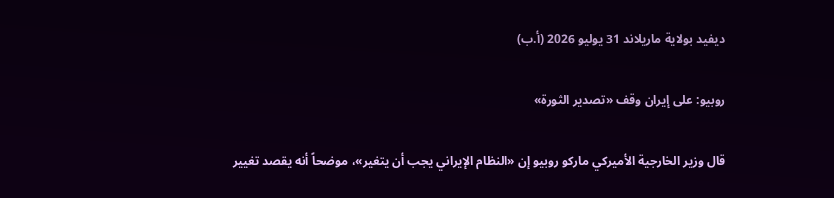ديفيد بولاية ماريلاند 31 يوليو 2026 (أ.ب)

روبيو: على إيران وقف «تصدير الثورة»

قال وزير الخارجية الأميركي ماركو روبيو إن «النظام الإيراني يجب أن يتغير»، موضحاً أنه يقصد تغيير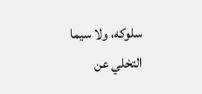سلوكه، ولا سيما التخلي عن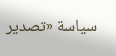سياسة «تصدير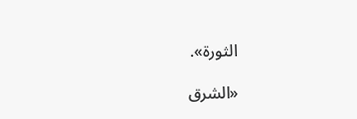الثورة».

«الشرق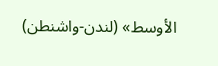الأوسط» (لندن-واشنطن)